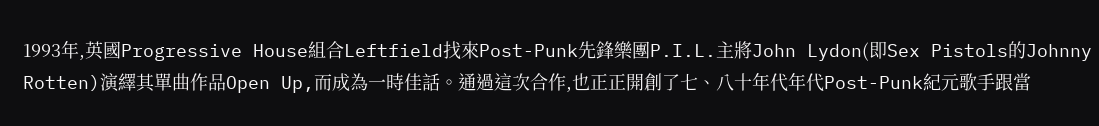1993年,英國Progressive House組合Leftfield找來Post-Punk先鋒樂團P.I.L.主將John Lydon(即Sex Pistols的Johnny Rotten)演繹其單曲作品Open Up,而成為一時佳話。通過這次合作,也正正開創了七、八十年代年代Post-Punk紀元歌手跟當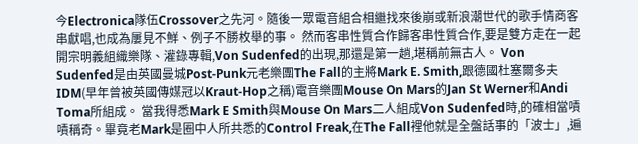今Electronica隊伍Crossover之先河。隨後一眾電音組合相繼找來後崩或新浪潮世代的歌手情商客串獻唱,也成為屢見不鮮、例子不勝枚舉的事。 然而客串性質合作歸客串性質合作,要是雙方走在一起開宗明義組織樂隊、灌錄專輯,Von Sudenfed的出現,那還是第一趟,堪稱前無古人。 Von Sudenfed是由英國曼城Post-Punk元老樂團The Fall的主將Mark E. Smith,跟德國杜塞爾多夫IDM(早年曾被英國傳媒冠以Kraut-Hop之稱)電音樂團Mouse On Mars的Jan St Werner和Andi Toma所組成。 當我得悉Mark E Smith與Mouse On Mars二人組成Von Sudenfed時,的確相當嘖嘖稱奇。畢竟老Mark是圈中人所共悉的Control Freak,在The Fall裡他就是全盤話事的「波士」,遍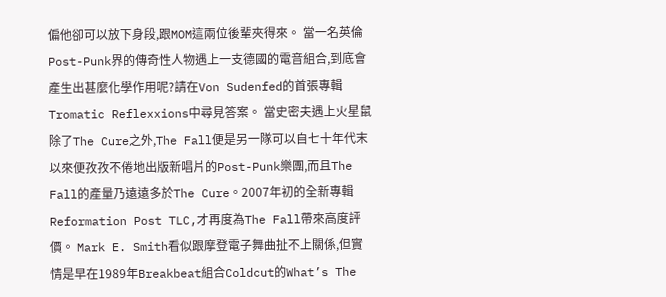偏他卻可以放下身段,跟MOM這兩位後輩夾得來。 當一名英倫Post-Punk界的傳奇性人物遇上一支德國的電音組合,到底會產生出甚麼化學作用呢?請在Von Sudenfed的首張專輯Tromatic Reflexxions中尋見答案。 當史密夫遇上火星鼠 除了The Cure之外,The Fall便是另一隊可以自七十年代末以來便孜孜不倦地出版新唱片的Post-Punk樂團,而且The Fall的產量乃遠遠多於The Cure。2007年初的全新專輯Reformation Post TLC,才再度為The Fall帶來高度評價。 Mark E. Smith看似跟摩登電子舞曲扯不上關係,但實情是早在1989年Breakbeat組合Coldcut的What’s The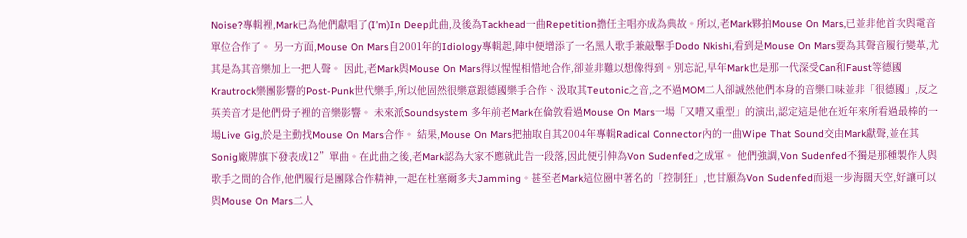Noise?專輯裡,Mark已為他們獻唱了(I’m)In Deep此曲,及後為Tackhead一曲Repetition擔任主唱亦成為典故。所以,老Mark夥拍Mouse On Mars,已並非他首次與電音單位合作了。 另一方面,Mouse On Mars自2001年的Idiology專輯起,陣中便增添了一名黑人歌手兼敲擊手Dodo Nkishi,看到是Mouse On Mars要為其聲音履行變革,尤其是為其音樂加上一把人聲。 因此,老Mark與Mouse On Mars得以惺惺相惜地合作,卻並非難以想像得到。別忘記,早年Mark也是那一代深受Can和Faust等德國Krautrock樂團影響的Post-Punk世代樂手,所以他固然很樂意跟德國樂手合作、汲取其Teutonic之音,之不過MOM二人卻誠然他們本身的音樂口味並非「很德國」,反之英美音才是他們骨子裡的音樂影響。 未來派Soundsystem 多年前老Mark在倫敦看過Mouse On Mars一場「又嘈又重型」的演出,認定這是他在近年來所看過最棒的一場Live Gig,於是主動找Mouse On Mars合作。 結果,Mouse On Mars把抽取自其2004年專輯Radical Connector內的一曲Wipe That Sound交由Mark獻聲,並在其Sonig廠牌旗下發表成12”單曲。在此曲之後,老Mark認為大家不應就此告一段落,因此便引伸為Von Sudenfed之成軍。 他們強調,Von Sudenfed不獨是那種製作人與歌手之間的合作,他們履行是團隊合作精神,一起在杜塞爾多夫Jamming。甚至老Mark這位圈中著名的「控制狂」,也甘願為Von Sudenfed而退一步海闊天空,好讓可以與Mouse On Mars二人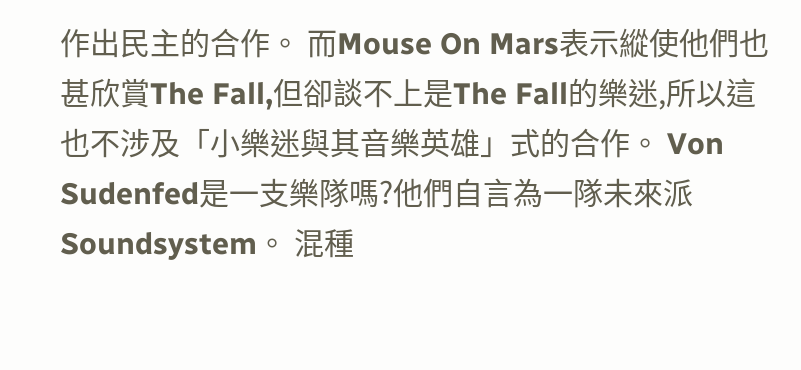作出民主的合作。 而Mouse On Mars表示縱使他們也甚欣賞The Fall,但卻談不上是The Fall的樂迷,所以這也不涉及「小樂迷與其音樂英雄」式的合作。 Von Sudenfed是一支樂隊嗎?他們自言為一隊未來派Soundsystem。 混種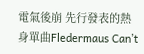電氣後崩 先行發表的熱身單曲Fledermaus Can’t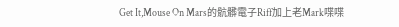Get It,Mouse On Mars的骯髒電子Riff加上老Mark喋喋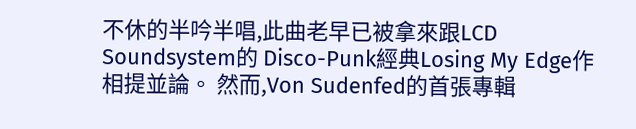不休的半吟半唱,此曲老早已被拿來跟LCD Soundsystem的 Disco-Punk經典Losing My Edge作相提並論。 然而,Von Sudenfed的首張專輯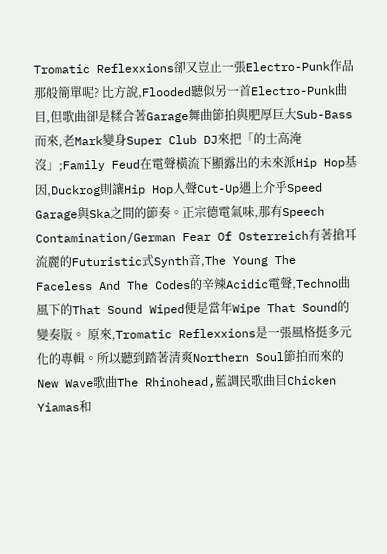Tromatic Reflexxions卻又豈止一張Electro-Punk作品那般簡單呢? 比方說,Flooded聽似另一首Electro-Punk曲目,但歌曲卻是糅合著Garage舞曲節拍與肥厚巨大Sub-Bass而來,老Mark變身Super Club DJ來把「的士高淹沒」;Family Feud在電聲橫流下顯露出的未來派Hip Hop基因,Duckrog則讓Hip Hop人聲Cut-Up遇上介乎Speed Garage與Ska之間的節奏。正宗德電氣味,那有Speech Contamination/German Fear Of Osterreich有著搶耳流麗的Futuristic式Synth音,The Young The Faceless And The Codes的辛辣Acidic電聲,Techno曲風下的That Sound Wiped便是當年Wipe That Sound的變奏版。 原來,Tromatic Reflexxions是一張風格挺多元化的專輯。所以聽到踏著清爽Northern Soul節拍而來的New Wave歌曲The Rhinohead,藍調民歌曲目Chicken Yiamas和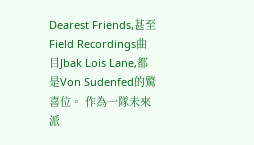Dearest Friends,甚至Field Recordings曲目Jbak Lois Lane,都是Von Sudenfed的驚喜位。 作為一隊未來派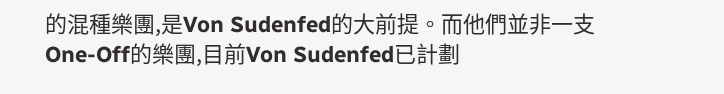的混種樂團,是Von Sudenfed的大前提。而他們並非一支One-Off的樂團,目前Von Sudenfed已計劃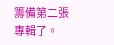籌備第二張專輯了。